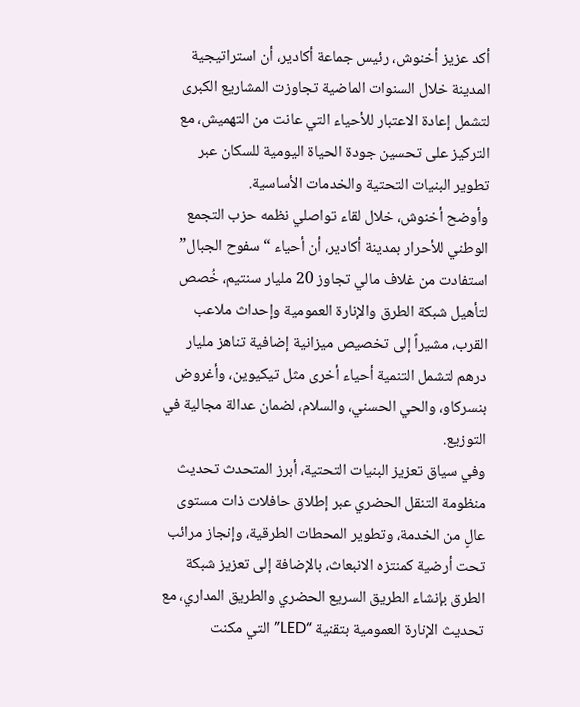أكد عزيز أخنوش، رئيس جماعة أكادير، أن استراتيجية المدينة خلال السنوات الماضية تجاوزت المشاريع الكبرى لتشمل إعادة الاعتبار للأحياء التي عانت من التهميش، مع التركيز على تحسين جودة الحياة اليومية للسكان عبر تطوير البنيات التحتية والخدمات الأساسية.
وأوضح أخنوش، خلال لقاء تواصلي نظمه حزب التجمع الوطني للأحرار بمدينة أكادير، أن أحياء “سفوح الجبال” استفادت من غلاف مالي تجاوز 20 مليار سنتيم، خُصص لتأهيل شبكة الطرق والإنارة العمومية وإحداث ملاعب القرب، مشيراً إلى تخصيص ميزانية إضافية تناهز مليار درهم لتشمل التنمية أحياء أخرى مثل تيكيوين، وأغروض بنسركاو، والحي الحسني، والسلام، لضمان عدالة مجالية في التوزيع.
وفي سياق تعزيز البنيات التحتية، أبرز المتحدث تحديث منظومة التنقل الحضري عبر إطلاق حافلات ذات مستوى عالٍ من الخدمة، وتطوير المحطات الطرقية، وإنجاز مرائب تحت أرضية كمنتزه الانبعاث، بالإضافة إلى تعزيز شبكة الطرق بإنشاء الطريق السريع الحضري والطريق المداري، مع تحديث الإنارة العمومية بتقنية “LED” التي مكنت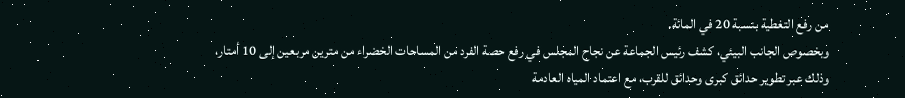من رفع التغطية بنسبة 20 في المائة.
وبخصوص الجانب البيئي، كشف رئيس الجماعة عن نجاح المجلس في رفع حصة الفرد من المساحات الخضراء من مترين مربعين إلى 10 أمتار، وذلك عبر تطوير حدائق كبرى وحدائق للقرب، مع اعتماد المياه العادمة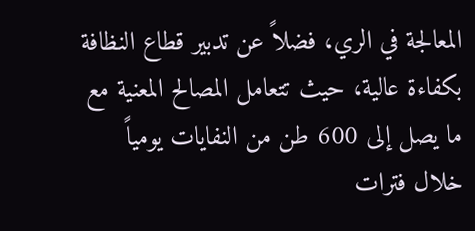المعالجة في الري، فضلاً عن تدبير قطاع النظافة بكفاءة عالية، حيث تتعامل المصالح المعنية مع ما يصل إلى 600 طن من النفايات يومياً خلال فترات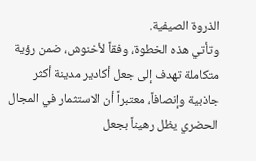الذروة الصيفية.
وتأتي هذه الخطوة، وفقاً لأخنوش، ضمن رؤية متكاملة تهدف إلى جعل أكادير مدينة أكثر جاذبية وإنصافاً، معتبراً أن الاستثمار في المجال الحضري يظل رهيناً بجعل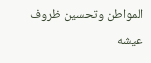المواطن وتحسين ظروف عيشه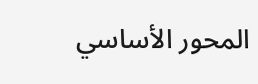المحور الأساسي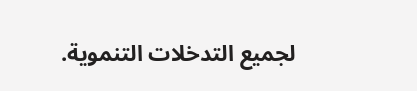لجميع التدخلات التنموية.